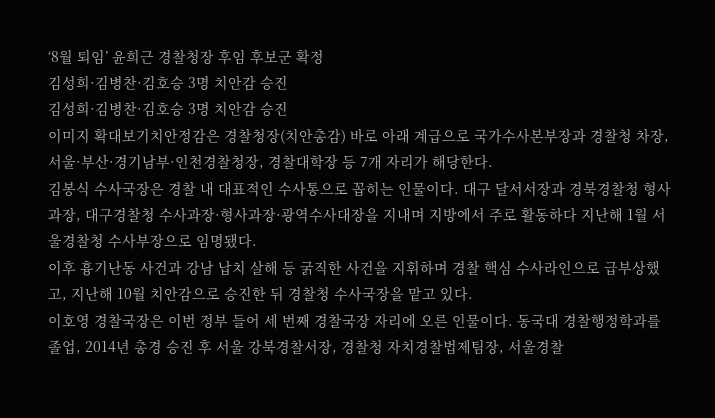‘8월 퇴임’ 윤희근 경찰청장 후임 후보군 확정
김성희·김병찬·김호승 3명 치안감 승진
김성희·김병찬·김호승 3명 치안감 승진
이미지 확대보기치안정감은 경찰청장(치안총감) 바로 아래 계급으로 국가수사본부장과 경찰청 차장, 서울·부산·경기남부·인천경찰청장, 경찰대학장 등 7개 자리가 해당한다.
김봉식 수사국장은 경찰 내 대표적인 수사통으로 꼽히는 인물이다. 대구 달서서장과 경북경찰청 형사과장, 대구경찰청 수사과장·형사과장·광역수사대장을 지내며 지방에서 주로 활동하다 지난해 1월 서울경찰청 수사부장으로 임명됐다.
이후 흉기난동 사건과 강남 납치 살해 등 굵직한 사건을 지휘하며 경찰 핵심 수사라인으로 급부상했고, 지난해 10월 치안감으로 승진한 뒤 경찰청 수사국장을 맡고 있다.
이호영 경찰국장은 이번 정부 들어 세 번째 경찰국장 자리에 오른 인물이다. 동국대 경찰행정학과를 졸업, 2014년 총경 승진 후 서울 강북경찰서장, 경찰청 자치경찰법제팀장, 서울경찰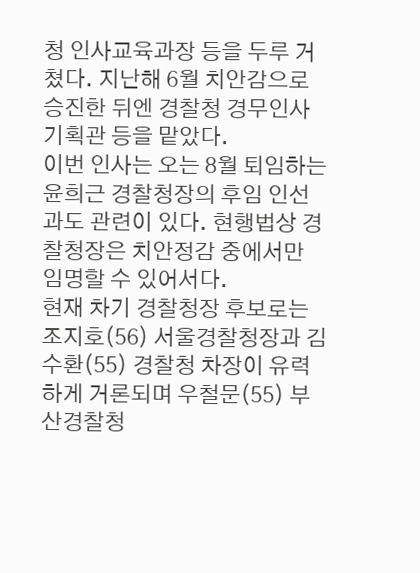청 인사교육과장 등을 두루 거쳤다. 지난해 6월 치안감으로 승진한 뒤엔 경찰청 경무인사기획관 등을 맡았다.
이번 인사는 오는 8월 퇴임하는 윤희근 경찰청장의 후임 인선과도 관련이 있다. 현행법상 경찰청장은 치안정감 중에서만 임명할 수 있어서다.
현재 차기 경찰청장 후보로는 조지호(56) 서울경찰청장과 김수환(55) 경찰청 차장이 유력하게 거론되며 우철문(55) 부산경찰청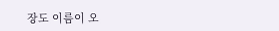장도 이름이 오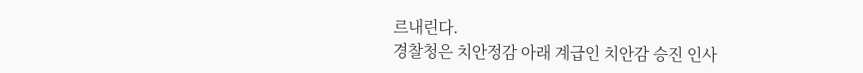르내린다.
경찰청은 치안정감 아래 계급인 치안감 승진 인사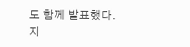도 함께 발표했다.
지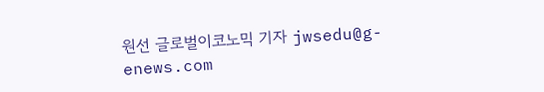원선 글로벌이코노믹 기자 jwsedu@g-enews.com